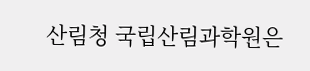산림청 국립산림과학원은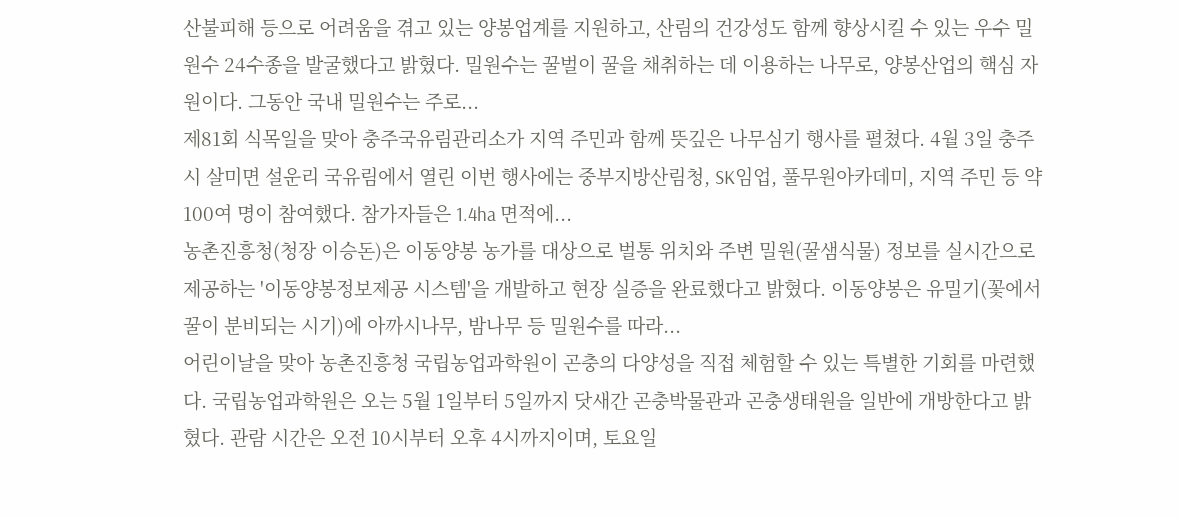산불피해 등으로 어려움을 겪고 있는 양봉업계를 지원하고, 산림의 건강성도 함께 향상시킬 수 있는 우수 밀원수 24수종을 발굴했다고 밝혔다. 밀원수는 꿀벌이 꿀을 채취하는 데 이용하는 나무로, 양봉산업의 핵심 자원이다. 그동안 국내 밀원수는 주로...
제81회 식목일을 맞아 충주국유림관리소가 지역 주민과 함께 뜻깊은 나무심기 행사를 펼쳤다. 4월 3일 충주시 살미면 설운리 국유림에서 열린 이번 행사에는 중부지방산림청, SK임업, 풀무원아카데미, 지역 주민 등 약 100여 명이 참여했다. 참가자들은 1.4ha 면적에...
농촌진흥청(청장 이승돈)은 이동양봉 농가를 대상으로 벌통 위치와 주변 밀원(꿀샘식물) 정보를 실시간으로 제공하는 '이동양봉정보제공 시스템'을 개발하고 현장 실증을 완료했다고 밝혔다. 이동양봉은 유밀기(꽃에서 꿀이 분비되는 시기)에 아까시나무, 밤나무 등 밀원수를 따라...
어린이날을 맞아 농촌진흥청 국립농업과학원이 곤충의 다양성을 직접 체험할 수 있는 특별한 기회를 마련했다. 국립농업과학원은 오는 5월 1일부터 5일까지 닷새간 곤충박물관과 곤충생태원을 일반에 개방한다고 밝혔다. 관람 시간은 오전 10시부터 오후 4시까지이며, 토요일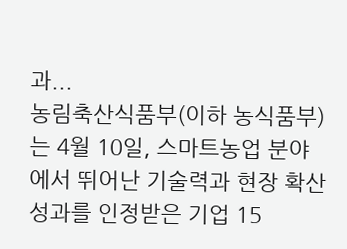과...
농림축산식품부(이하 농식품부)는 4월 10일, 스마트농업 분야에서 뛰어난 기술력과 현장 확산 성과를 인정받은 기업 15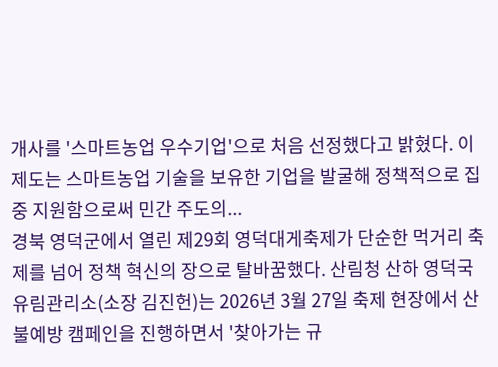개사를 '스마트농업 우수기업'으로 처음 선정했다고 밝혔다. 이 제도는 스마트농업 기술을 보유한 기업을 발굴해 정책적으로 집중 지원함으로써 민간 주도의...
경북 영덕군에서 열린 제29회 영덕대게축제가 단순한 먹거리 축제를 넘어 정책 혁신의 장으로 탈바꿈했다. 산림청 산하 영덕국유림관리소(소장 김진헌)는 2026년 3월 27일 축제 현장에서 산불예방 캠페인을 진행하면서 '찾아가는 규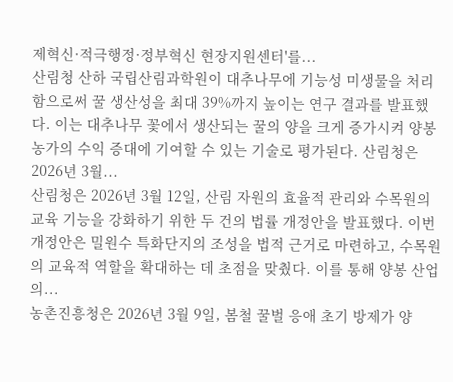제혁신·적극행정·정부혁신 현장지원센터'를...
산림청 산하 국립산림과학원이 대추나무에 기능성 미생물을 처리함으로써 꿀 생산성을 최대 39%까지 높이는 연구 결과를 발표했다. 이는 대추나무 꽃에서 생산되는 꿀의 양을 크게 증가시켜 양봉 농가의 수익 증대에 기여할 수 있는 기술로 평가된다. 산림청은 2026년 3월...
산림청은 2026년 3월 12일, 산림 자원의 효율적 관리와 수목원의 교육 기능을 강화하기 위한 두 건의 법률 개정안을 발표했다. 이번 개정안은 밀원수 특화단지의 조성을 법적 근거로 마련하고, 수목원의 교육적 역할을 확대하는 데 초점을 맞췄다. 이를 통해 양봉 산업의...
농촌진흥청은 2026년 3월 9일, 봄철 꿀벌 응애 초기 방제가 양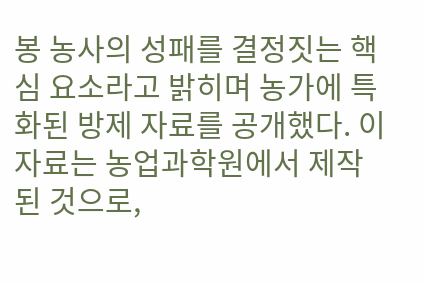봉 농사의 성패를 결정짓는 핵심 요소라고 밝히며 농가에 특화된 방제 자료를 공개했다. 이 자료는 농업과학원에서 제작된 것으로,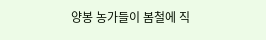양봉 농가들이 봄철에 직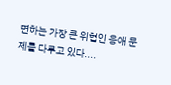면하는 가장 큰 위협인 응애 문제를 다루고 있다....